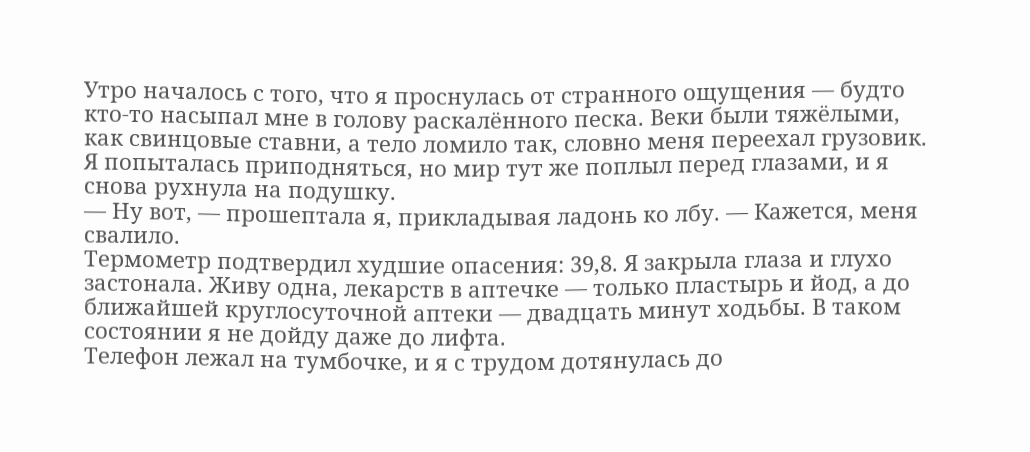Утро началось с того, что я проснулась от странного ощущения — будто кто-то насыпал мне в голову раскалённого песка. Веки были тяжёлыми, как свинцовые ставни, а тело ломило так, словно меня переехал грузовик. Я попыталась приподняться, но мир тут же поплыл перед глазами, и я снова рухнула на подушку.
— Ну вот, — прошептала я, прикладывая ладонь ко лбу. — Кажется, меня свалило.
Термометр подтвердил худшие опасения: 39,8. Я закрыла глаза и глухо застонала. Живу одна, лекарств в аптечке — только пластырь и йод, а до ближайшей круглосуточной аптеки — двадцать минут ходьбы. В таком состоянии я не дойду даже до лифта.
Телефон лежал на тумбочке, и я с трудом дотянулась до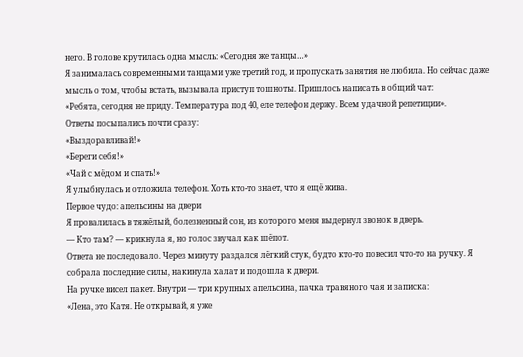него. В голове крутилась одна мысль: «Сегодня же танцы…»
Я занималась современными танцами уже третий год, и пропускать занятия не любила. Но сейчас даже мысль о том, чтобы встать, вызывала приступ тошноты. Пришлось написать в общий чат:
«Ребята, сегодня не приду. Температура под 40, еле телефон держу. Всем удачной репетиции».
Ответы посыпались почти сразу:
«Выздоравливай!»
«Береги себя!»
«Чай с мёдом и спать!»
Я улыбнулась и отложила телефон. Хоть кто-то знает, что я ещё жива.
Первое чудо: апельсины на двери
Я провалилась в тяжёлый, болезненный сон, из которого меня выдернул звонок в дверь.
— Кто там? — крикнула я, но голос звучал как шёпот.
Ответа не последовало. Через минуту раздался лёгкий стук, будто кто-то повесил что-то на ручку. Я собрала последние силы, накинула халат и подошла к двери.
На ручке висел пакет. Внутри — три крупных апельсина, пачка травяного чая и записка:
«Лена, это Катя. Не открывай, я уже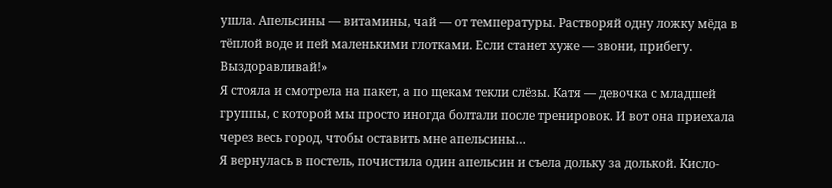ушла. Апельсины — витамины, чай — от температуры. Растворяй одну ложку мёда в тёплой воде и пей маленькими глотками. Если станет хуже — звони, прибегу. Выздоравливай!»
Я стояла и смотрела на пакет, а по щекам текли слёзы. Катя — девочка с младшей группы, с которой мы просто иногда болтали после тренировок. И вот она приехала через весь город, чтобы оставить мне апельсины…
Я вернулась в постель, почистила один апельсин и съела дольку за долькой. Кисло-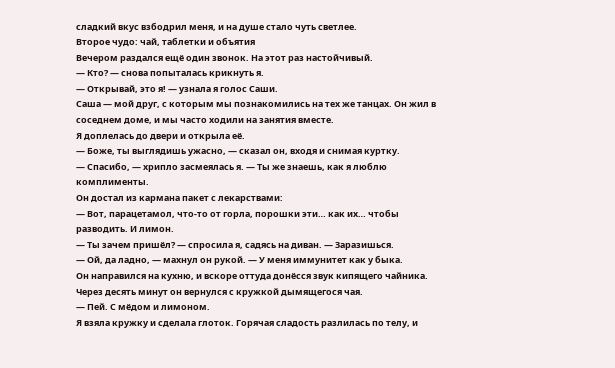сладкий вкус взбодрил меня, и на душе стало чуть светлее.
Второе чудо: чай, таблетки и объятия
Вечером раздался ещё один звонок. На этот раз настойчивый.
— Кто? — снова попыталась крикнуть я.
— Открывай, это я! — узнала я голос Саши.
Саша — мой друг, с которым мы познакомились на тех же танцах. Он жил в соседнем доме, и мы часто ходили на занятия вместе.
Я доплелась до двери и открыла её.
— Боже, ты выглядишь ужасно, — сказал он, входя и снимая куртку.
— Спасибо, — хрипло засмеялась я. — Ты же знаешь, как я люблю комплименты.
Он достал из кармана пакет с лекарствами:
— Вот, парацетамол, что-то от горла, порошки эти… как их… чтобы разводить. И лимон.
— Ты зачем пришёл? — спросила я, садясь на диван. — Заразишься.
— Ой, да ладно, — махнул он рукой. — У меня иммунитет как у быка.
Он направился на кухню, и вскоре оттуда донёсся звук кипящего чайника. Через десять минут он вернулся с кружкой дымящегося чая.
— Пей. С мёдом и лимоном.
Я взяла кружку и сделала глоток. Горячая сладость разлилась по телу, и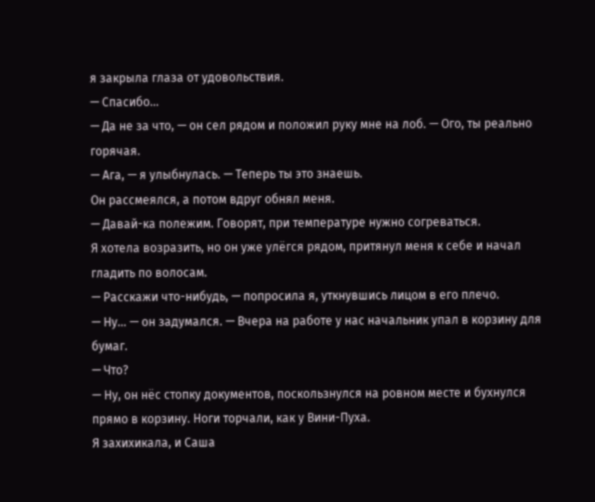я закрыла глаза от удовольствия.
— Спасибо…
— Да не за что, — он сел рядом и положил руку мне на лоб. — Ого, ты реально горячая.
— Ага, — я улыбнулась. — Теперь ты это знаешь.
Он рассмеялся, а потом вдруг обнял меня.
— Давай-ка полежим. Говорят, при температуре нужно согреваться.
Я хотела возразить, но он уже улёгся рядом, притянул меня к себе и начал гладить по волосам.
— Расскажи что-нибудь, — попросила я, уткнувшись лицом в его плечо.
— Ну… — он задумался. — Вчера на работе у нас начальник упал в корзину для бумаг.
— Что?
— Ну, он нёс стопку документов, поскользнулся на ровном месте и бухнулся прямо в корзину. Ноги торчали, как у Вини-Пуха.
Я захихикала, и Саша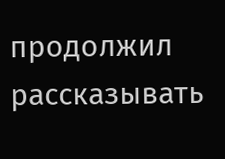продолжил рассказывать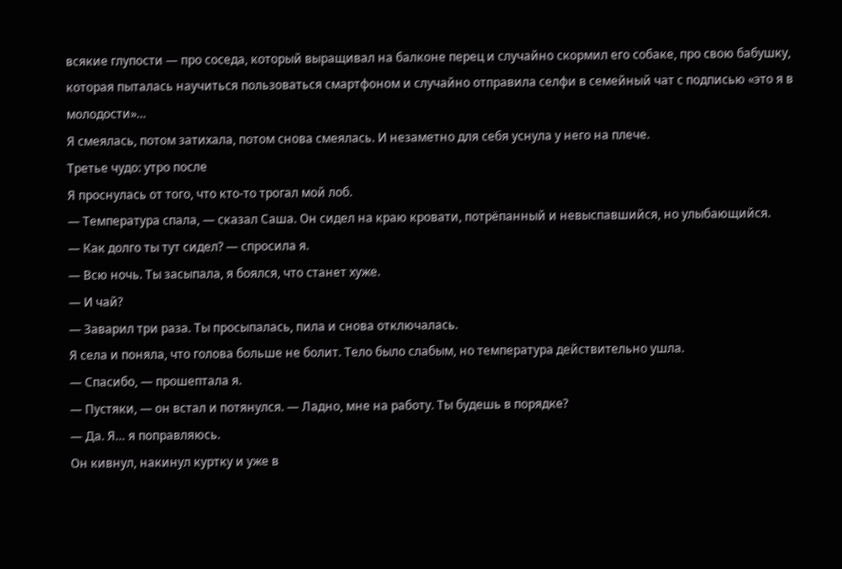всякие глупости — про соседа, который выращивал на балконе перец и случайно скормил его собаке, про свою бабушку, которая пыталась научиться пользоваться смартфоном и случайно отправила селфи в семейный чат с подписью «это я в молодости»…
Я смеялась, потом затихала, потом снова смеялась. И незаметно для себя уснула у него на плече.
Третье чудо: утро после
Я проснулась от того, что кто-то трогал мой лоб.
— Температура спала, — сказал Саша. Он сидел на краю кровати, потрёпанный и невыспавшийся, но улыбающийся.
— Как долго ты тут сидел? — спросила я.
— Всю ночь. Ты засыпала, я боялся, что станет хуже.
— И чай?
— Заварил три раза. Ты просыпалась, пила и снова отключалась.
Я села и поняла, что голова больше не болит. Тело было слабым, но температура действительно ушла.
— Спасибо, — прошептала я.
— Пустяки, — он встал и потянулся. — Ладно, мне на работу. Ты будешь в порядке?
— Да. Я… я поправляюсь.
Он кивнул, накинул куртку и уже в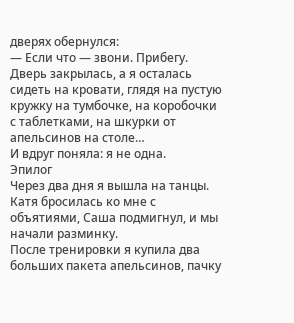дверях обернулся:
— Если что — звони. Прибегу.
Дверь закрылась, а я осталась сидеть на кровати, глядя на пустую кружку на тумбочке, на коробочки с таблетками, на шкурки от апельсинов на столе…
И вдруг поняла: я не одна.
Эпилог
Через два дня я вышла на танцы. Катя бросилась ко мне с объятиями, Саша подмигнул, и мы начали разминку.
После тренировки я купила два больших пакета апельсинов, пачку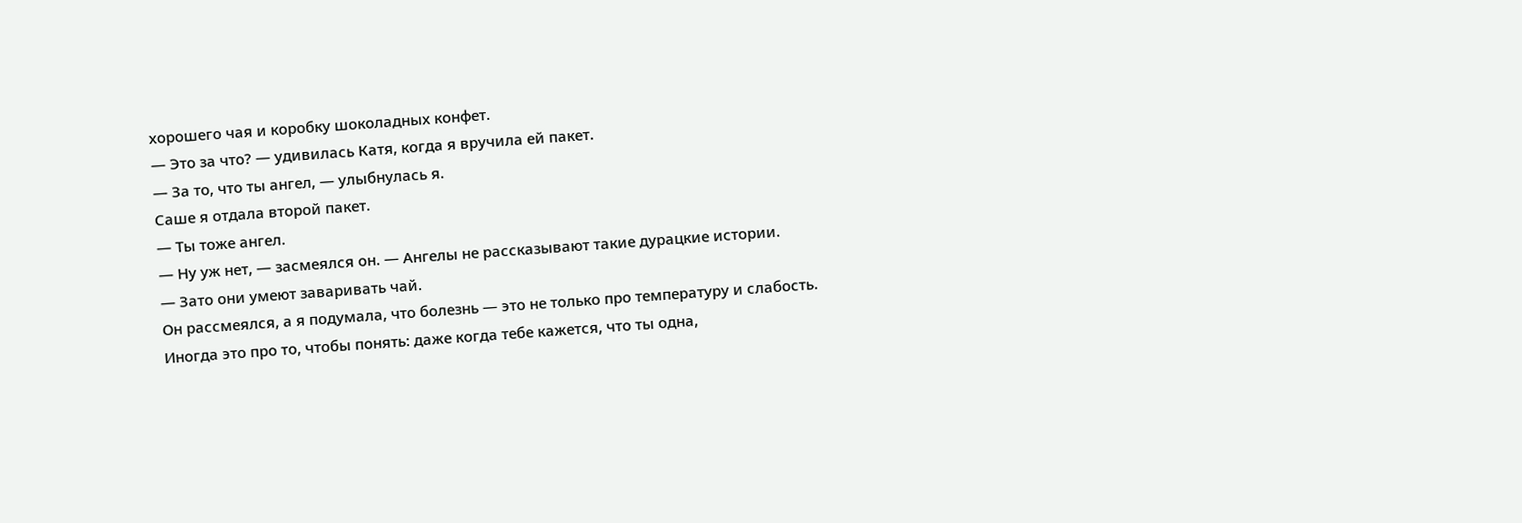хорошего чая и коробку шоколадных конфет.
— Это за что? — удивилась Катя, когда я вручила ей пакет.
— За то, что ты ангел, — улыбнулась я.
Саше я отдала второй пакет.
— Ты тоже ангел.
— Ну уж нет, — засмеялся он. — Ангелы не рассказывают такие дурацкие истории.
— Зато они умеют заваривать чай.
Он рассмеялся, а я подумала, что болезнь — это не только про температуру и слабость.
Иногда это про то, чтобы понять: даже когда тебе кажется, что ты одна,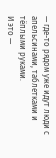— где-то рядом уже идут люди с апельсинами, таблетками и тёплыми руками.
И это —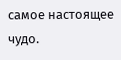самое настоящее чудо.